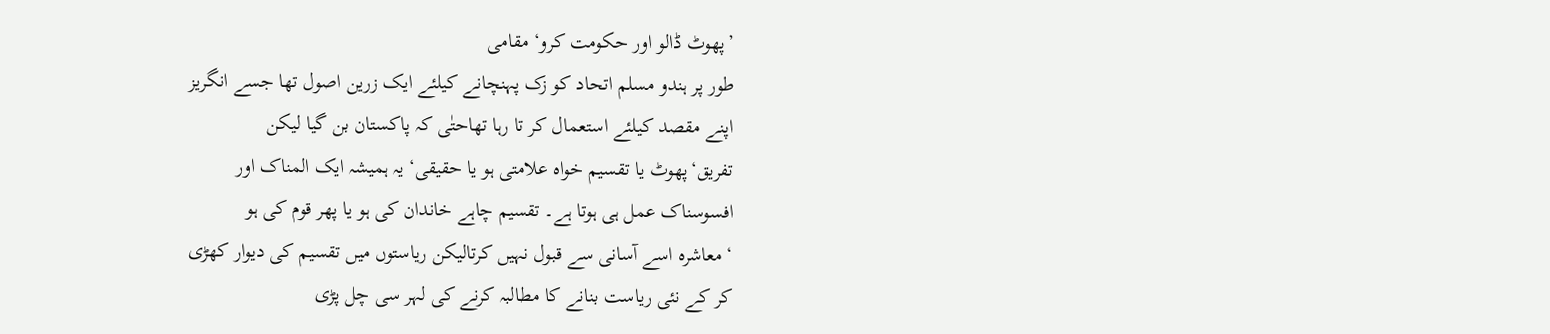’پھوٹ ڈالو اور حکومت کرو‘ مقامی
طور پر ہندو مسلم اتحاد کو زک پہنچانے کیلئے ایک زرین اصول تھا جسے انگریز
اپنے مقصد کیلئے استعمال کر تا رہا تھاحتٰی کہ پاکستان بن گیا لیکن
تفریق‘پھوٹ یا تقسیم خواہ علامتی ہو یا حقیقی‘ یہ ہمیشہ ایک المناک اور
افسوسناک عمل ہی ہوتا ہے۔ تقسیم چاہے خاندان کی ہو یا پھر قوم کی ہو
‘معاشرہ اسے آسانی سے قبول نہیں کرتالیکن ریاستوں میں تقسیم کی دیوار کھڑی
کر کے نئی ریاست بنانے کا مطالبہ کرنے کی لہر سی چل پڑی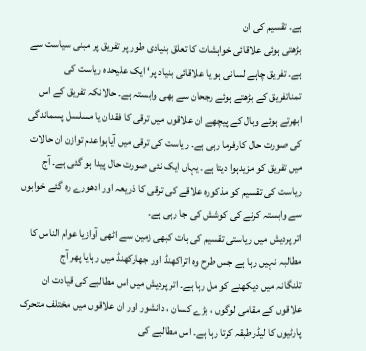ہے۔ تقسیم کی ان
بڑھتی ہوئی علاقائی خواہشات کا تعلق بنیادی طور پر تفریق پر مبنی سیاست سے
ہے۔ تفریق چاہے لسانی ہو یا علاقائی بنیاد پر‘ ایک علیحدہ ریاست کی
تمناتفریق کے بڑھتے ہوئے رجحان سے بھی وابستہ ہے۔ حالانکہ تفریق کے اس
ابھرتے ہوئے وبال کے پیچھے ان علاقوں میں ترقی کا فقدان یا مسلسل پسماندگی
کی صورت حال کارفرما رہی ہے۔ ریاست کی ترقی میں آیاہواعدم توازن ان حالات
میں تفریق کو مزیدہوا دیتا ہے۔ یہاں ایک نئی صورت حال پیدا ہو گئی ہے۔ آج
ریاست کی تقسیم کو مذکورہ علاقے کی ترقی کا ذریعہ اور ادھورے رہ گئے خوابوں
سے وابستہ کرنے کی کوشش کی جا رہی ہے۔
اتر پردیش میں ریاستی تقسیم کی بات کبھی زمین سے اٹھی آوازیا عوام الناس کا
مطالبہ نہیں رہا ہے جس طرح وہ اتراکھنڈ اور جھارکھنڈ میں رہایا پھر آج
تلنگانہ میں دیکھنے کو مل رہا ہے۔ اتر پردیش میں اس مطالبے کی قیادت ان
علاقوں کے مقامی لوگوں ، بڑے کسان ، دانشور اور ان علاقوں میں مختلف متحرک
پارٹیوں کا لیڈرطبقہ کرتا رہا ہے۔ اس مطالبے کی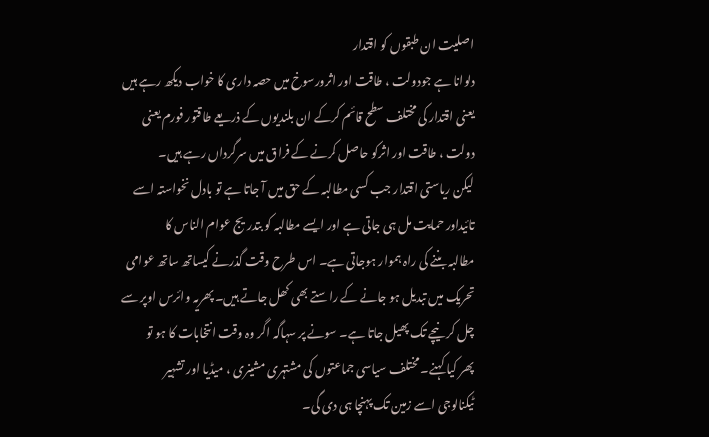اصلیت ان طبقوں کو اقتدار
دلوانا ہے جودولت ، طاقت اور اثرورسوخ میں حصہ داری کا خواب دیکھ رہے ہیں
یعنی اقتدار کی مختلف سطح قائم کرکے ان بلندیوں کے ذریعے طاقتور فورم یعنی
دولت ، طاقت اور اثرکو حاصل کرنے کے فراق میں سرگرداں رہے ہیں۔
لیکن ریاستی اقتدار جب کسی مطالبہ کے حق میں آ جاتا ہے تو بادل نخواستہ اسے
تائیداور حمایت مل ہی جاتی ہے اور ایسے مطالبہ کو بتدریج عوام الناس کا
مطالبہ بننے کی راہ ہموار ہوجاتی ہے۔ اس طرح وقت گذرنے کیساتھ ساتھ عوامی
تحریک میں تبدیل ہو جانے کے راستے بھی کھل جاتے ہیں۔ پھریہ وائرس اوپر سے
چل کر نیچے تک پھیل جاتا ہے۔ سونے پر سہاگہ اگر وہ وقت انتخابات کا ہو تو
پھر کیا کہنے۔ مختلف سیاسی جماعتوں کی مشتہری مشینری ، میڈیا اور تشہیر
ٹیکنالوجی اسے زمین تک پہنچا ہی دی گی۔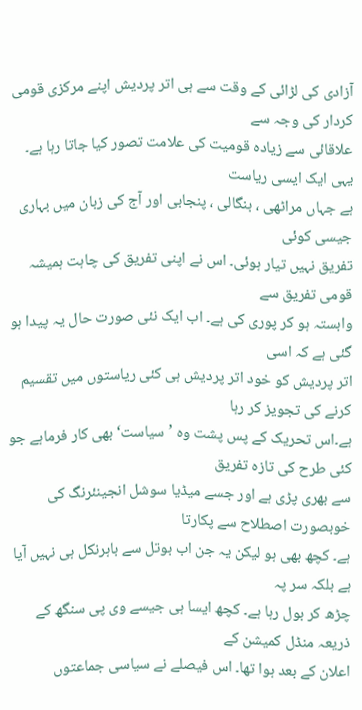آزادی کی لڑائی کے وقت سے ہی اتر پردیش اپنے مرکزی قومی کردار کی وجہ سے
علاقائی سے زیادہ قومیت کی علامت تصور کیا جاتا رہا ہے۔ یہی ایک ایسی ریاست
ہے جہاں مراٹھی ، بنگالی ، پنجابی اور آج کی زبان میں بہاری جیسی کوئی
تفریق نہیں تیار ہوئی۔ اس نے اپنی تفریق کی چاہت ہمیشہ قومی تفریق سے
وابستہ ہو کر پوری کی ہے۔ اب ایک نئی صورت حال یہ پیدا ہو گئی ہے کہ اسی
اتر پردیش کو خود اتر پردیش ہی کئی ریاستوں میں تقسیم کرنے کی تجویز کر رہا
ہے۔اس تحریک کے پس پشت وہ ’سیاست‘ بھی کار فرماہے جو کئی طرح کی تازہ تفریق
سے بھری پڑی ہے اور جسے میڈیا سوشل انجینئرنگ کی خوبصورت اصطلاح سے پکارتا
ہے۔ کچھ بھی ہو لیکن یہ جن اب بوتل سے باہرنکل ہی نہیں آیا ہے بلکہ سر پہ
چڑھ کر بول رہا ہے۔ کچھ ایسا ہی جیسے وی پی سنگھ کے ذریعہ منڈل کمیشن کے
اعلان کے بعد ہوا تھا۔ اس فیصلے نے سیاسی جماعتوں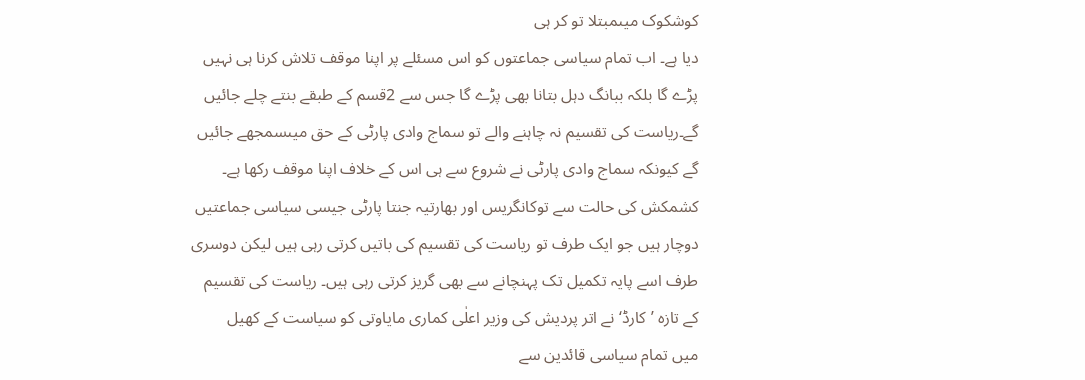کوشکوک میںمبتلا تو کر ہی
دیا ہے۔ اب تمام سیاسی جماعتوں کو اس مسئلے پر اپنا موقف تلاش کرنا ہی نہیں
پڑے گا بلکہ ببانگ دہل بتانا بھی پڑے گا جس سے 2قسم کے طبقے بنتے چلے جائیں
گے۔ریاست کی تقسیم نہ چاہنے والے تو سماج وادی پارٹی کے حق میںسمجھے جائیں
گے کیونکہ سماج وادی پارٹی نے شروع سے ہی اس کے خلاف اپنا موقف رکھا ہے۔
کشمکش کی حالت سے توکانگریس اور بھارتیہ جنتا پارٹی جیسی سیاسی جماعتیں
دوچار ہیں جو ایک طرف تو ریاست کی تقسیم کی باتیں کرتی رہی ہیں لیکن دوسری
طرف اسے پایہ تکمیل تک پہنچانے سے بھی گریز کرتی رہی ہیں۔ ریاست کی تقسیم
کے تازہ ’کارڈ‘ نے اتر پردیش کی وزیر اعلٰی کماری مایاوتی کو سیاست کے کھیل
میں تمام سیاسی قائدین سے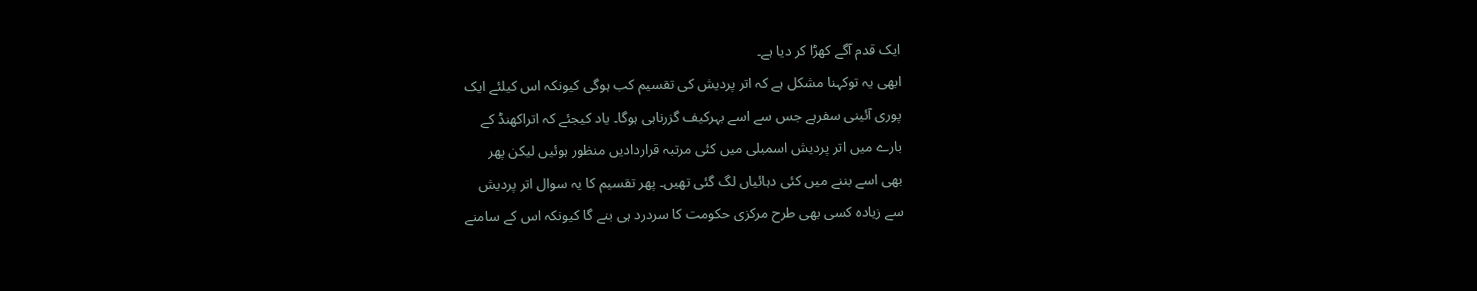ایک قدم آگے کھڑا کر دیا ہے۔
ابھی یہ توکہنا مشکل ہے کہ اتر پردیش کی تقسیم کب ہوگی کیونکہ اس کیلئے ایک
پوری آئینی سفرہے جس سے اسے بہرکیف گزرناہی ہوگا۔ یاد کیجئے کہ اتراکھنڈ کے
بارے میں اتر پردیش اسمبلی میں کئی مرتبہ قراردادیں منظور ہوئیں لیکن پھر
بھی اسے بننے میں کئی دہائیاں لگ گئی تھیں۔ پھر تقسیم کا یہ سوال اتر پردیش
سے زیادہ کسی بھی طرح مرکزی حکومت کا سردرد ہی بنے گا کیونکہ اس کے سامنے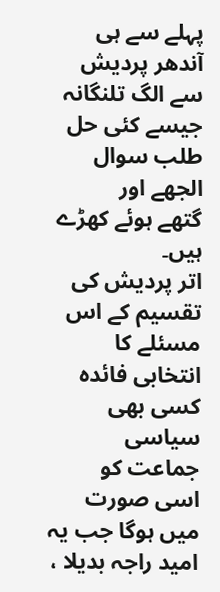پہلے سے ہی آندھر پردیش سے الگ تلنگانہ جیسے کئی حل طلب سوال الجھے اور
گتھے ہوئے کھڑے ہیں۔
اتر پردیش کی تقسیم کے اس مسئلے کا انتخابی فائدہ کسی بھی سیاسی جماعت کو
اسی صورت میں ہوگا جب یہ امید راجہ بدیلا ،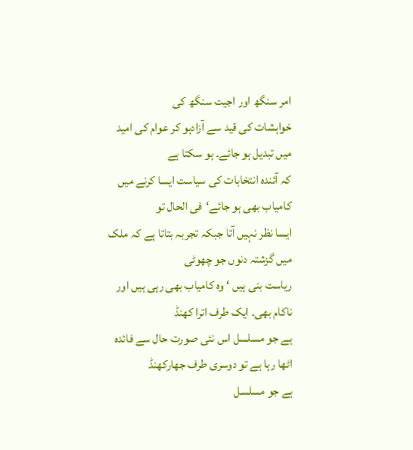امر سنگھ اور اجیت سنگھ کی
خواہشات کی قید سے آزادہو کر عوام کی امید میں تبدیل ہو جائے۔ ہو سکتا ہے
کہ آئندہ انتخابات کی سیاست ایسا کرنے میں کامیاب بھی ہو جائے‘فی الحال تو
ایسا نظر نہیں آتا جبکہ تجربہ بتاتا ہے کہ ملک میں گزشتہ دنوں جو چھوٹی
ریاست بنی ہیں ‘ وہ کامیاب بھی رہی ہیں اور ناکام بھی۔ ایک طرف اترا کھنڈ
ہے جو مسلسل اس نئی صورت حال سے فائدہ اٹھا رہا ہے تو دوسری طرف جھارکھنڈ
ہے جو مسلسل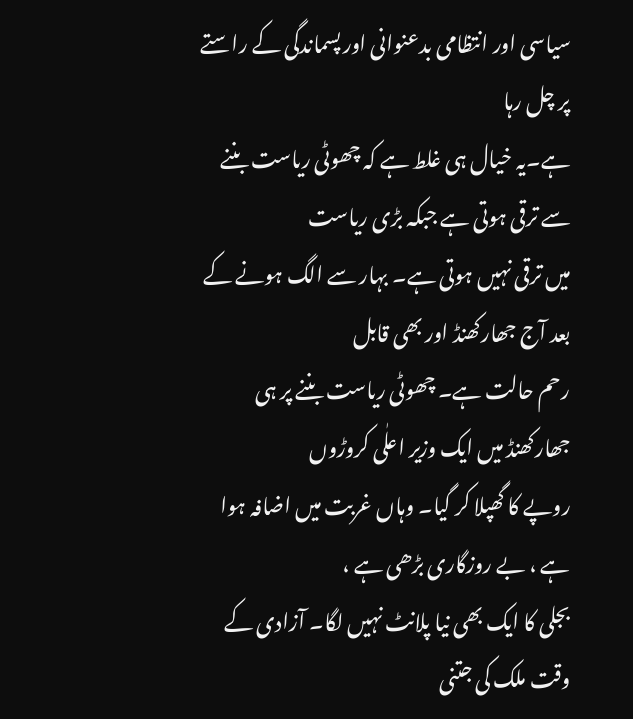سیاسی اور انتظامی بدعنوانی اور پسماندگی کے راستے پر چل رہا
ہے۔یہ خیال ہی غلط ہے کہ چھوٹی ریاست بننے سے ترقی ہوتی ہے جبکہ بڑی ریاست
میں ترقی نہیں ہوتی ہے۔ بہار سے الگ ہونے کے بعد آج جھارکھنڈ اور بھی قابل
رحم حالت ہے۔ چھوٹی ریاست بننے پر ہی جھارکھنڈ میں ایک وزیر اعلٰی کروڑوں
روپے کا گھپلا کر گیا۔ وہاں غربت میں اضافہ ہوا ہے ، بے روزگاری بڑھی ہے ،
بجلی کا ایک بھی نیا پلانٹ نہیں لگا۔ آزادی کے وقت ملک کی جتنی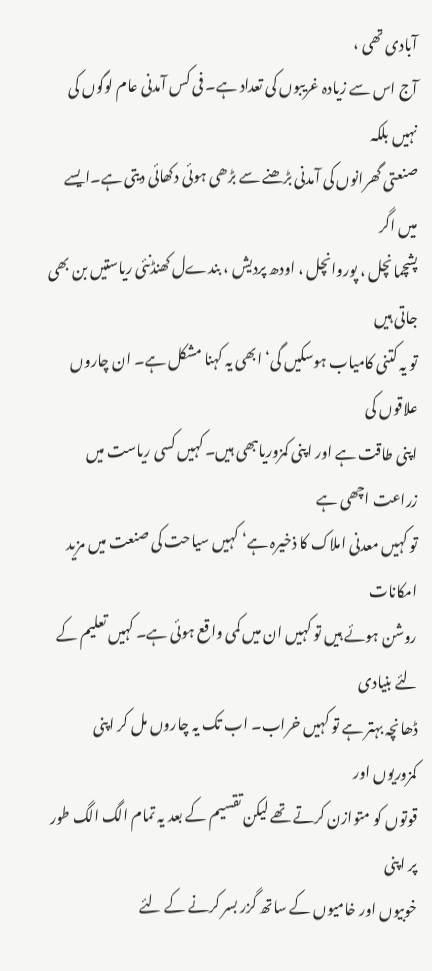آبادی تھی ،
آج اس سے زیادہ غریبوں کی تعداد ہے۔ فی کس آمدنی عام لوگوں کی نہیں بلکہ
صنعتی گھرانوں کی آمدنی بڑھنے سے بڑھی ہوئی دکھائی دیتی ہے۔ایسے میں اگر
پشچمانچل ، پوروانچل ، اودھ پردیش ، بندےل کھنڈنئی ریاستیں بن بھی جاتی ہیں
تو یہ کتنی کامیاب ہوسکیں گی‘ ابھی یہ کہنا مشکل ہے۔ ان چاروں علاقوں کی
اپنی طاقت ہے اور اپنی کمزوریاںبھی ہیں۔ کہیں کسی ریاست میں زراعت اچھی ہے
تو کہیں معدنی املاک کا ذخیرہ ہے‘ کہیں سیاحت کی صنعت میں مزید امکانات
روشن ہوئے ہیں تو کہیں ان میں کمی واقع ہوئی ہے۔ کہیں تعلیم کے لئے بنیادی
ڈھانچہ بہتر ہے تو کہیں خراب۔ اب تک یہ چاروں مل کر اپنی کمزوریوں اور
قوتوں کو متوازن کرتے تھے لیکن تقسیم کے بعد یہ تمام الگ الگ طور پر اپنی
خوبیوں اور خامیوں کے ساتھ گزر بسر کرنے کے لئے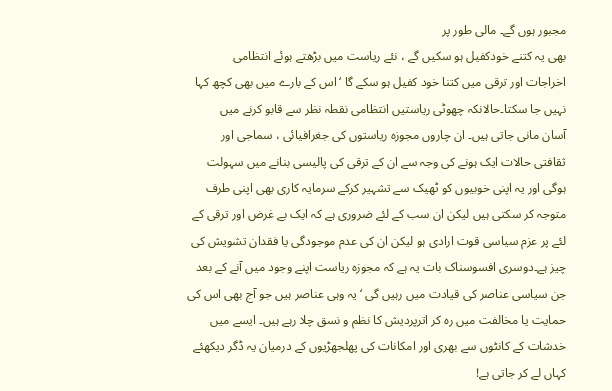مجبور ہوں گے۔ مالی طور پر
بھی یہ کتنے خودکفیل ہو سکیں گے ، نئے ریاست میں بڑھتے ہوئے انتظامی
اخراجات اور ترقی میں کتنا خود کفیل ہو سکے گا ‘اس کے بارے میں بھی کچھ کہا
نہیں جا سکتا۔حالانکہ چھوٹی ریاستیں انتظامی نقطہ نظر سے قابو کرنے میں
آسان مانی جاتی ہیں۔ ان چاروں مجوزہ ریاستوں کی جغرافیائی ، سماجی اور
ثقافتی حالات ایک ہونے کی وجہ سے ان کے ترقی کی پالیسی بنانے میں سہولت
ہوگی اور یہ اپنی خوبیوں کو ٹھیک سے تشہیر کرکے سرمایہ کاری بھی اپنی طرف
متوجہ کر سکتی ہیں لیکن ان سب کے لئے ضروری ہے کہ ایک بے غرض اور ترقی کے
لئے پر عزم سیاسی قوت ارادی ہو لیکن ان کی عدم موجودگی یا فقدان تشویش کی
چیز ہے۔دوسری افسوسناک بات یہ ہے کہ مجوزہ ریاست اپنے وجود میں آنے کے بعد
جن سیاسی عناصر کی قیادت میں رہیں گی ‘یہ وہی عناصر ہیں جو آج بھی اس کی
حمایت یا مخالفت میں رہ کر اترپردیش کا نظم و نسق چلا رہے ہیں۔ ایسے میں
خدشات کے کانٹوں سے بھری اور امکانات کی پھلجھڑیوں کے درمیان یہ ڈگر دیکھئے
کہاں لے کر جاتی ہے!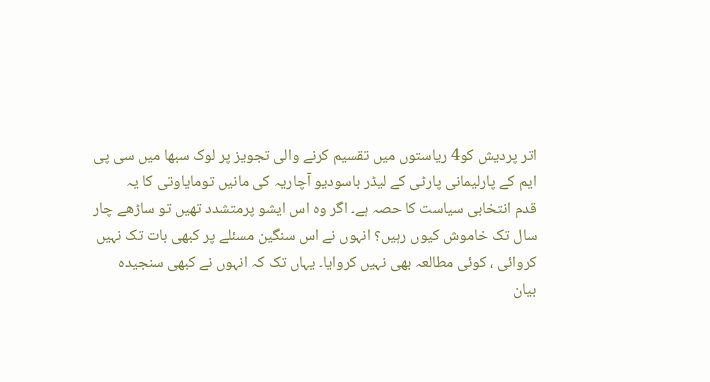اتر پردیش کو4 ریاستوں میں تقسیم کرنے والی تجویز پر لوک سبھا میں سی پی
ایم کے پارلیمانی پارٹی کے لیڈر باسودیو آچاریہ کی مانیں تومایاوتی کا یہ
قدم انتخابی سیاست کا حصہ ہے۔ اگر وہ اس ایشو پرمتشدد تھیں تو ساڑھے چار
سال تک خاموش کیوں رہیں؟ انہوں نے اس سنگین مسئلے پر کبھی بات تک نہیں
کروائی ، کوئی مطالعہ بھی نہیں کروایا۔ یہاں تک کہ انہوں نے کبھی سنجیدہ
بیان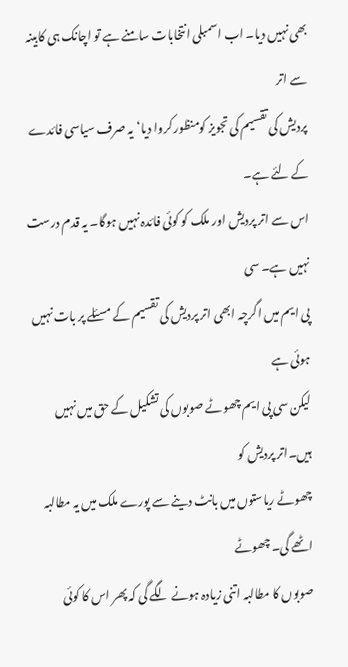بھی نہیں دیا۔ اب اسمبلی انتخابات سامنے ہے تو اچانک ہی کابینہ سے اتر
پردیش کی تقسیم کی تجویز کومنظور کروا دیا‘ یہ صرف سیاسی فائدے کے لئے ہے۔
اس سے اتر پردیش اور ملک کو کوئی فائدہ نہیں ہوگا۔ یہ قدم درست نہیں ہے۔ سی
پی ایم میں اگرچہ ابھی اتر پردیش کی تقسیم کے مسئلے پر بات نہیں ہوئی ہے
لیکن سی پی ایم چھوٹے صوبوں کی تشکیل کے حق میں نہیں ہیں۔اتر پردیش کو
چھوٹے ریاستوں میں بانٹ دینے سے پورے ملک میں یہ مطالبہ اٹھے گی۔ چھوٹے
صوبوں کا مطالبہ اتنی زیادہ ہونے لگے گی کہ پھر اس کا کوئی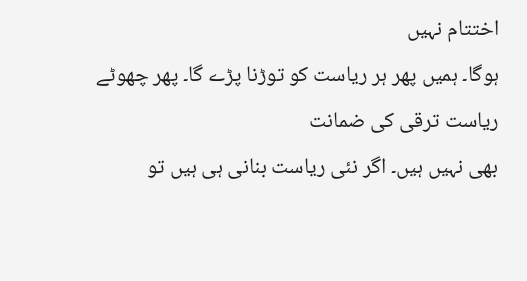اختتام نہیں
ہوگا۔ ہمیں پھر ہر ریاست کو توڑنا پڑے گا۔ پھر چھوٹے ریاست ترقی کی ضمانت
بھی نہیں ہیں۔ اگر نئی ریاست بنانی ہی ہیں تو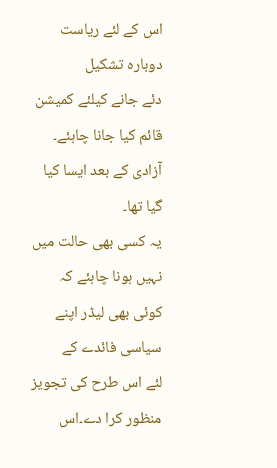اس کے لئے ریاست دوبارہ تشکیل
دئے جانے کیلئے کمیشن قائم کیا جانا چاہئے۔ آزادی کے بعد ایسا کیا گیا تھا۔
یہ کسی بھی حالت میں نہیں ہونا چاہئے کہ کوئی بھی لیڈر اپنے سیاسی فائدے کے
لئے اس طرح کی تجویز منظور کرا دے۔اس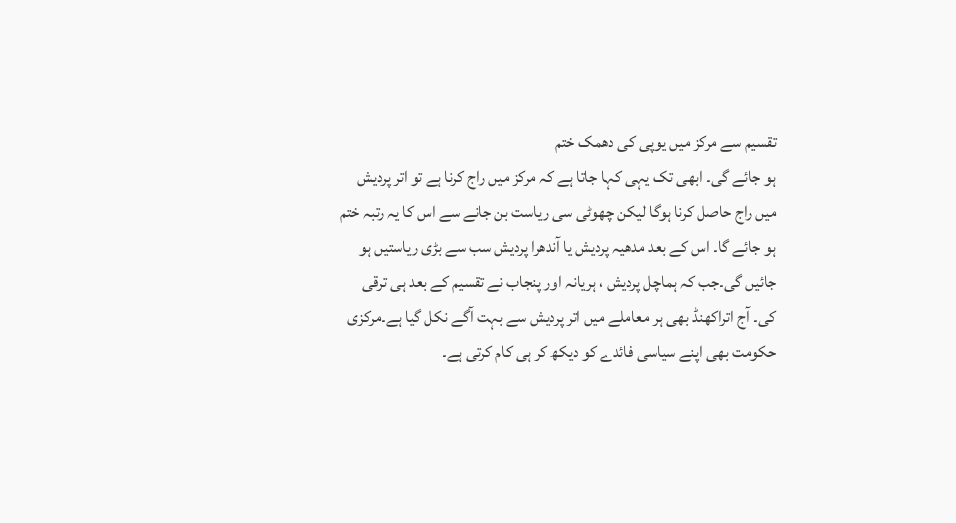تقسیم سے مرکز میں یوپی کی دھمک ختم
ہو جائے گی۔ ابھی تک یہی کہا جاتا ہے کہ مرکز میں راج کرنا ہے تو اتر پردیش
میں راج حاصل کرنا ہوگا لیکن چھوٹی سی ریاست بن جانے سے اس کا یہ رتبہ ختم
ہو جائے گا۔ اس کے بعد مدھیہ پردیش یا آندھرا پردیش سب سے بڑی ریاستیں ہو
جائیں گی۔جب کہ ہماچل پردیش ، ہریانہ اور پنجاب نے تقسیم کے بعد ہی ترقی
کی۔ آج اتراکھنڈ بھی ہر معاملے میں اتر پردیش سے بہت آگے نکل گیا ہے۔مرکزی
حکومت بھی اپنے سیاسی فائدے کو دیکھ کر ہی کام کرتی ہے۔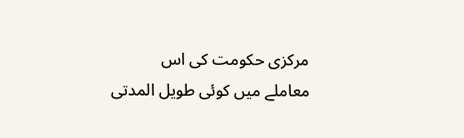مرکزی حکومت کی اس
معاملے میں کوئی طویل المدتی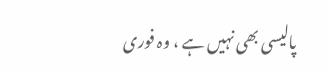پالیسی بھی نہیں ہے ، وہ فوری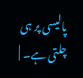پالیسی پر ہی
چلتی ہے۔ |